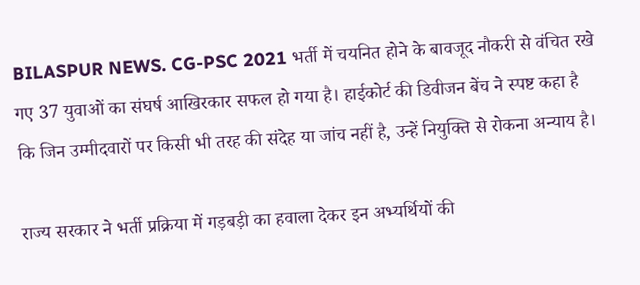BILASPUR NEWS. CG-PSC 2021 भर्ती में चयनित होने के बावजूद नौकरी से वंचित रखे गए 37 युवाओं का संघर्ष आखिरकार सफल हो गया है। हाईकोर्ट की डिवीजन बेंच ने स्पष्ट कहा है कि जिन उम्मीदवारों पर किसी भी तरह की संदेह या जांच नहीं है, उन्हें नियुक्ति से रोकना अन्याय है।

राज्य सरकार ने भर्ती प्रक्रिया में गड़बड़ी का हवाला देकर इन अभ्यर्थियों की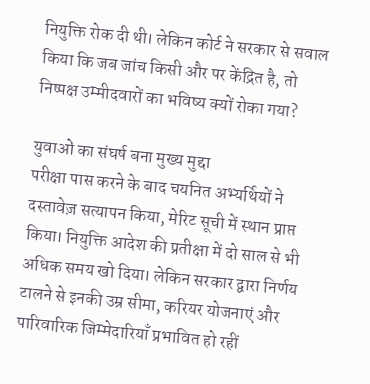नियुक्ति रोक दी थी। लेकिन कोर्ट ने सरकार से सवाल किया कि जब जांच किसी और पर केंद्रित है, तो निष्पक्ष उम्मीदवारों का भविष्य क्यों रोका गया?

युवाओं का संघर्ष बना मुख्य मुद्दा
परीक्षा पास करने के बाद चयनित अभ्यर्थियों ने दस्तावेज़ सत्यापन किया, मेरिट सूची में स्थान प्राप्त किया। नियुक्ति आदेश की प्रतीक्षा में दो साल से भी अधिक समय खो दिया। लेकिन सरकार द्वारा निर्णय टालने से इनकी उम्र सीमा, करियर योजनाएं और पारिवारिक जिम्मेदारियाँ प्रभावित हो रहीं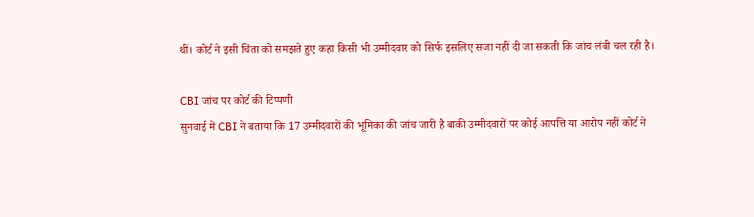थीं। कोर्ट ने इसी चिंता को समझते हुए कहा किसी भी उम्मीदवार को सिर्फ इसलिए सजा नहीं दी जा सकती कि जांच लंबी चल रही है।

CBI जांच पर कोर्ट की टिप्पणी
सुनवाई में CBI ने बताया कि 17 उम्मीदवारों की भूमिका की जांच जारी है बाकी उम्मीदवारों पर कोई आपत्ति या आरोप नहीं कोर्ट ने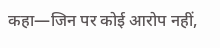कहा—जिन पर कोई आरोप नहीं,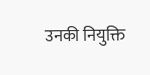उनकी नियुक्ति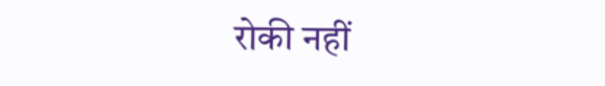रोकी नहीं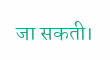जा सकती।